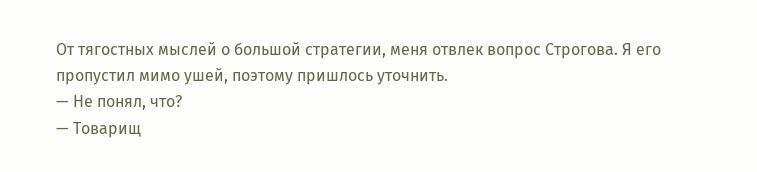От тягостных мыслей о большой стратегии, меня отвлек вопрос Строгова. Я его пропустил мимо ушей, поэтому пришлось уточнить.
— Не понял, что?
— Товарищ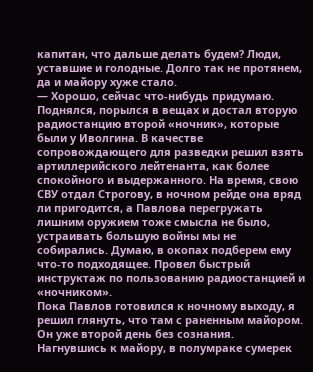капитан, что дальше делать будем? Люди, уставшие и голодные. Долго так не протянем, да и майору хуже стало.
— Хорошо, сейчас что-нибудь придумаю.
Поднялся, порылся в вещах и достал вторую радиостанцию второй «ночник», которые были у Иволгина. В качестве сопровождающего для разведки решил взять артиллерийского лейтенанта, как более спокойного и выдержанного. На время, свою СВУ отдал Строгову, в ночном рейде она вряд ли пригодится, а Павлова перегружать лишним оружием тоже смысла не было, устраивать большую войны мы не собирались. Думаю, в окопах подберем ему что-то подходящее. Провел быстрый инструктаж по пользованию радиостанцией и «ночником».
Пока Павлов готовился к ночному выходу, я решил глянуть, что там с раненным майором. Он уже второй день без сознания.
Нагнувшись к майору, в полумраке сумерек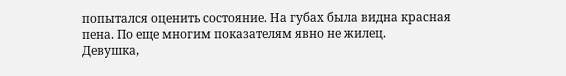попытался оценить состояние. На губах была видна красная пена. По еще многим показателям явно не жилец.
Девушка,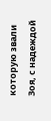которую звали Зоя, с надеждой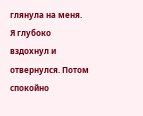глянула на меня.
Я глубоко вздохнул и отвернулся. Потом спокойно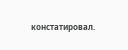констатировал.